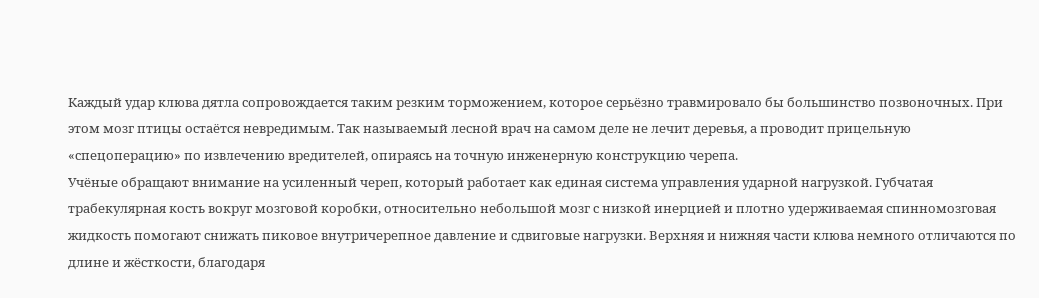Каждый удар клюва дятла сопровождается таким резким торможением, которое серьёзно травмировало бы большинство позвоночных. При этом мозг птицы остаётся невредимым. Так называемый лесной врач на самом деле не лечит деревья, а проводит прицельную «спецоперацию» по извлечению вредителей, опираясь на точную инженерную конструкцию черепа.
Учёные обращают внимание на усиленный череп, который работает как единая система управления ударной нагрузкой. Губчатая трабекулярная кость вокруг мозговой коробки, относительно небольшой мозг с низкой инерцией и плотно удерживаемая спинномозговая жидкость помогают снижать пиковое внутричерепное давление и сдвиговые нагрузки. Верхняя и нижняя части клюва немного отличаются по длине и жёсткости, благодаря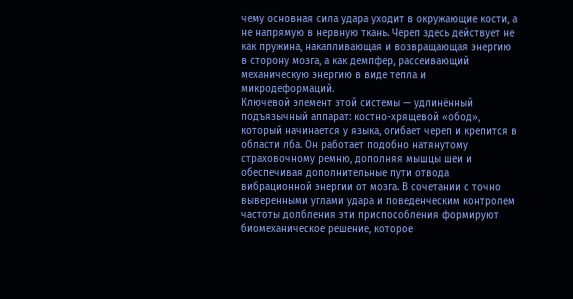чему основная сила удара уходит в окружающие кости, а не напрямую в нервную ткань. Череп здесь действует не как пружина, накапливающая и возвращающая энергию в сторону мозга, а как демпфер, рассеивающий механическую энергию в виде тепла и микродеформаций.
Ключевой элемент этой системы — удлинённый подъязычный аппарат: костно-хрящевой «обод», который начинается у языка, огибает череп и крепится в области лба. Он работает подобно натянутому страховочному ремню, дополняя мышцы шеи и обеспечивая дополнительные пути отвода вибрационной энергии от мозга. В сочетании с точно выверенными углами удара и поведенческим контролем частоты долбления эти приспособления формируют биомеханическое решение, которое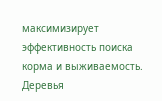максимизирует эффективность поиска корма и выживаемость. Деревья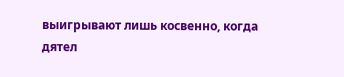выигрывают лишь косвенно, когда дятел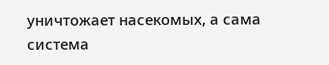уничтожает насекомых, а сама система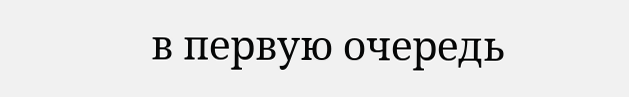в первую очередь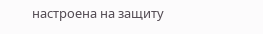настроена на защиту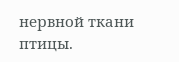нервной ткани птицы.